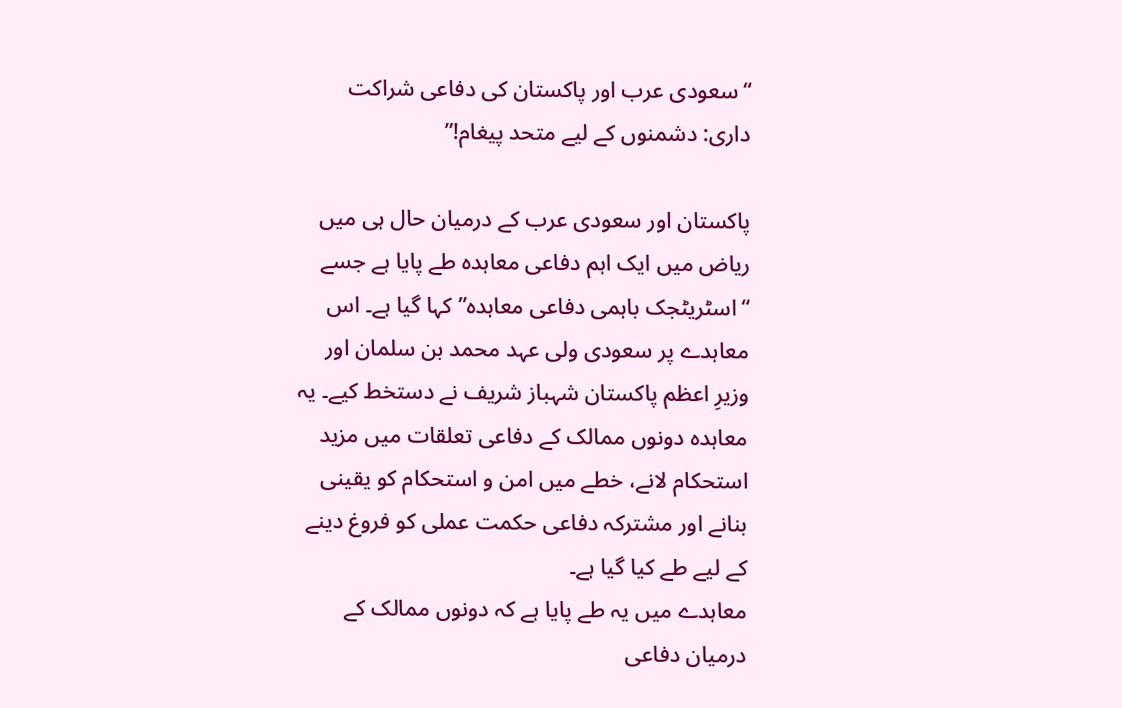“سعودی عرب اور پاکستان کی دفاعی شراکت داری: دشمنوں کے لیے متحد پیغام!”

پاکستان اور سعودی عرب کے درمیان حال ہی میں ریاض میں ایک اہم دفاعی معاہدہ طے پایا ہے جسے “اسٹریٹجک باہمی دفاعی معاہدہ” کہا گیا ہے۔ اس معاہدے پر سعودی ولی عہد محمد بن سلمان اور وزیرِ اعظم پاکستان شہباز شریف نے دستخط کیے۔ یہ معاہدہ دونوں ممالک کے دفاعی تعلقات میں مزید استحکام لانے، خطے میں امن و استحکام کو یقینی بنانے اور مشترکہ دفاعی حکمت عملی کو فروغ دینے کے لیے طے کیا گیا ہے۔
معاہدے میں یہ طے پایا ہے کہ دونوں ممالک کے درمیان دفاعی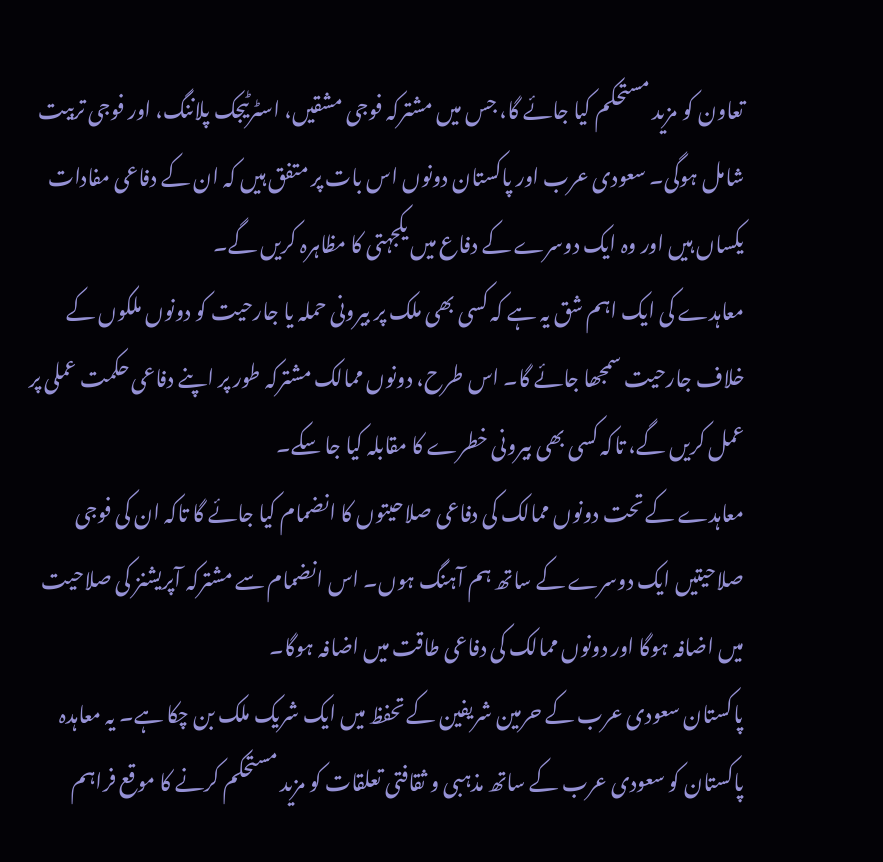تعاون کو مزید مستحکم کیا جائے گا، جس میں مشترکہ فوجی مشقیں، اسٹرٹیجک پلاننگ، اور فوجی تربیت شامل ہوگی۔ سعودی عرب اور پاکستان دونوں اس بات پر متفق ہیں کہ ان کے دفاعی مفادات یکساں ہیں اور وہ ایک دوسرے کے دفاع میں یکجہتی کا مظاہرہ کریں گے۔
معاہدے کی ایک اہم شق یہ ہے کہ کسی بھی ملک پر بیرونی حملہ یا جارحیت کو دونوں ملکوں کے خلاف جارحیت سمجھا جائے گا۔ اس طرح، دونوں ممالک مشترکہ طور پر اپنے دفاعی حکمت عملی پر عمل کریں گے، تاکہ کسی بھی بیرونی خطرے کا مقابلہ کیا جا سکے۔
معاہدے کے تحت دونوں ممالک کی دفاعی صلاحیتوں کا انضمام کیا جائے گا تاکہ ان کی فوجی صلاحیتیں ایک دوسرے کے ساتھ ہم آہنگ ہوں۔ اس انضمام سے مشترکہ آپریشنز کی صلاحیت میں اضافہ ہوگا اور دونوں ممالک کی دفاعی طاقت میں اضافہ ہوگا۔
پاکستان سعودی عرب کے حرمین شریفین کے تحفظ میں ایک شریک ملک بن چکا ہے۔ یہ معاہدہ پاکستان کو سعودی عرب کے ساتھ مذہبی و ثقافتی تعلقات کو مزید مستحکم کرنے کا موقع فراہم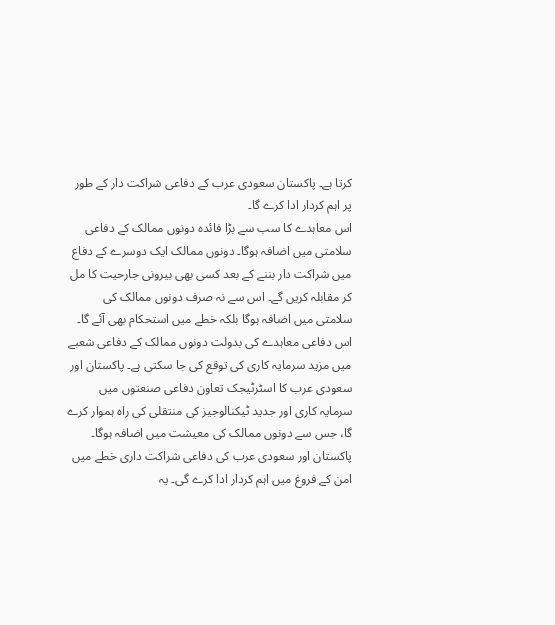کرتا ہے۔ پاکستان سعودی عرب کے دفاعی شراکت دار کے طور پر اہم کردار ادا کرے گا۔
اس معاہدے کا سب سے بڑا فائدہ دونوں ممالک کے دفاعی سلامتی میں اضافہ ہوگا۔ دونوں ممالک ایک دوسرے کے دفاع میں شراکت دار بننے کے بعد کسی بھی بیرونی جارحیت کا مل کر مقابلہ کریں گے۔ اس سے نہ صرف دونوں ممالک کی سلامتی میں اضافہ ہوگا بلکہ خطے میں استحکام بھی آئے گا۔
اس دفاعی معاہدے کی بدولت دونوں ممالک کے دفاعی شعبے میں مزید سرمایہ کاری کی توقع کی جا سکتی ہے۔ پاکستان اور سعودی عرب کا اسٹرٹیجک تعاون دفاعی صنعتوں میں سرمایہ کاری اور جدید ٹیکنالوجیز کی منتقلی کی راہ ہموار کرے گا، جس سے دونوں ممالک کی معیشت میں اضافہ ہوگا۔
پاکستان اور سعودی عرب کی دفاعی شراکت داری خطے میں امن کے فروغ میں اہم کردار ادا کرے گی۔ یہ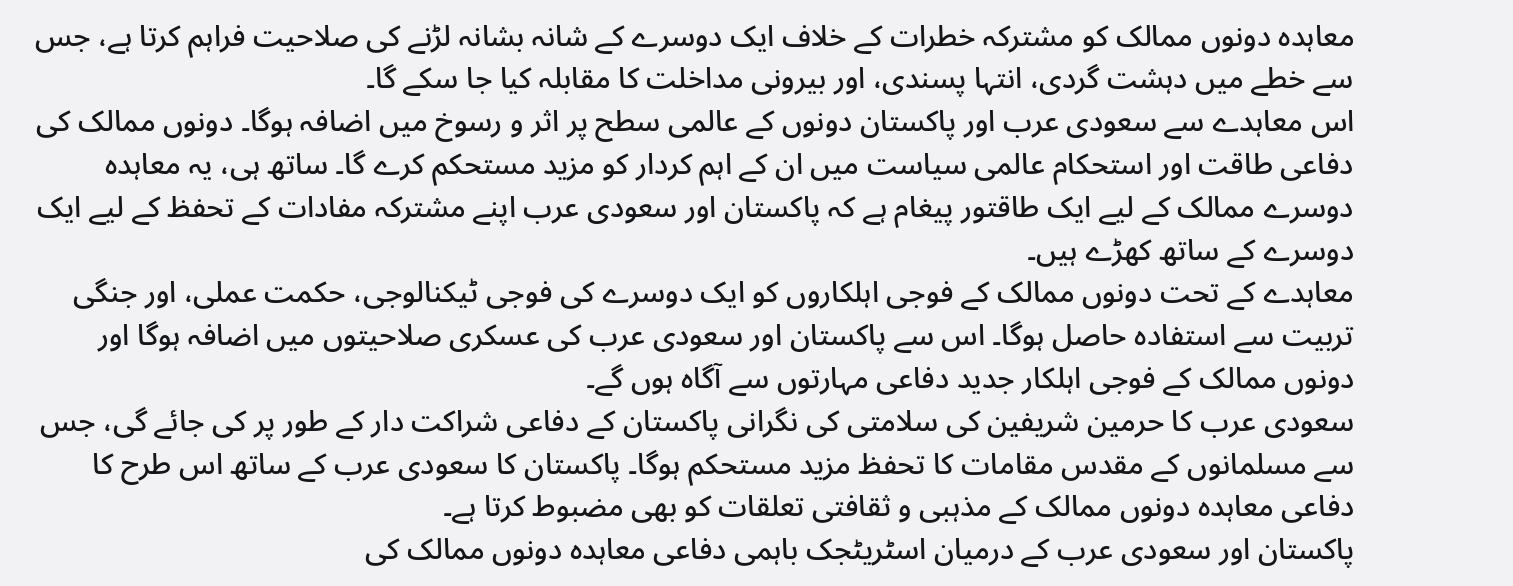معاہدہ دونوں ممالک کو مشترکہ خطرات کے خلاف ایک دوسرے کے شانہ بشانہ لڑنے کی صلاحیت فراہم کرتا ہے، جس سے خطے میں دہشت گردی، انتہا پسندی، اور بیرونی مداخلت کا مقابلہ کیا جا سکے گا۔
اس معاہدے سے سعودی عرب اور پاکستان دونوں کے عالمی سطح پر اثر و رسوخ میں اضافہ ہوگا۔ دونوں ممالک کی دفاعی طاقت اور استحکام عالمی سیاست میں ان کے اہم کردار کو مزید مستحکم کرے گا۔ ساتھ ہی، یہ معاہدہ دوسرے ممالک کے لیے ایک طاقتور پیغام ہے کہ پاکستان اور سعودی عرب اپنے مشترکہ مفادات کے تحفظ کے لیے ایک دوسرے کے ساتھ کھڑے ہیں۔
معاہدے کے تحت دونوں ممالک کے فوجی اہلکاروں کو ایک دوسرے کی فوجی ٹیکنالوجی، حکمت عملی، اور جنگی تربیت سے استفادہ حاصل ہوگا۔ اس سے پاکستان اور سعودی عرب کی عسکری صلاحیتوں میں اضافہ ہوگا اور دونوں ممالک کے فوجی اہلکار جدید دفاعی مہارتوں سے آگاہ ہوں گے۔
سعودی عرب کا حرمین شریفین کی سلامتی کی نگرانی پاکستان کے دفاعی شراکت دار کے طور پر کی جائے گی، جس سے مسلمانوں کے مقدس مقامات کا تحفظ مزید مستحکم ہوگا۔ پاکستان کا سعودی عرب کے ساتھ اس طرح کا دفاعی معاہدہ دونوں ممالک کے مذہبی و ثقافتی تعلقات کو بھی مضبوط کرتا ہے۔
پاکستان اور سعودی عرب کے درمیان اسٹریٹجک باہمی دفاعی معاہدہ دونوں ممالک کی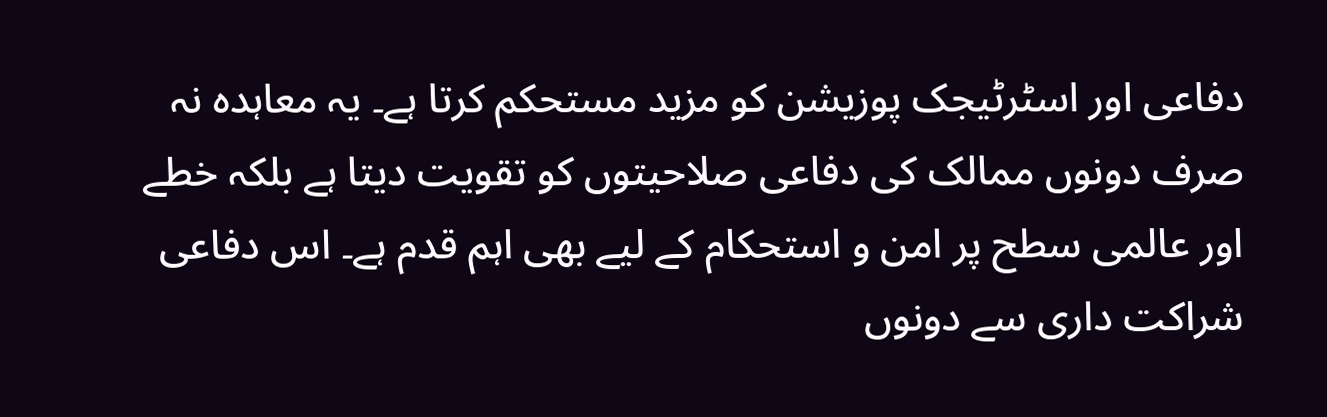دفاعی اور اسٹرٹیجک پوزیشن کو مزید مستحکم کرتا ہے۔ یہ معاہدہ نہ صرف دونوں ممالک کی دفاعی صلاحیتوں کو تقویت دیتا ہے بلکہ خطے اور عالمی سطح پر امن و استحکام کے لیے بھی اہم قدم ہے۔ اس دفاعی شراکت داری سے دونوں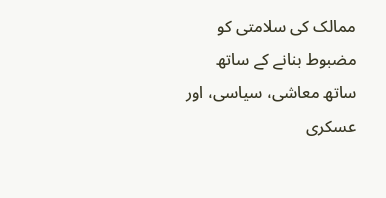ممالک کی سلامتی کو مضبوط بنانے کے ساتھ ساتھ معاشی، سیاسی، اور عسکری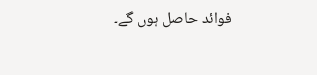فوائد حاصل ہوں گے۔